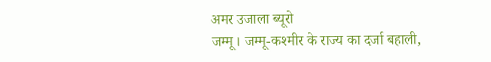अमर उजाला ब्यूरो
जम्मू। जम्मू-कश्मीर के राज्य का दर्जा बहाली,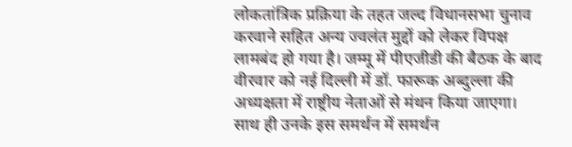लोकतांत्रिक प्रक्रिया के तहत जल्द विधानसभा चुनाव करवाने सहित अन्य ज्वलंत मुद्दों को लेकर विपक्ष लामबंद हो गया है। जम्मू में पीएजीडी की बैठक के बाद वीरवार को नई दिल्ली में डॉ. फारूक अब्दुल्ला की अध्यक्षता में राष्ट्रीय नेताओं से मंथन किया जाएगा। साथ ही उनके इस समर्थन में समर्थन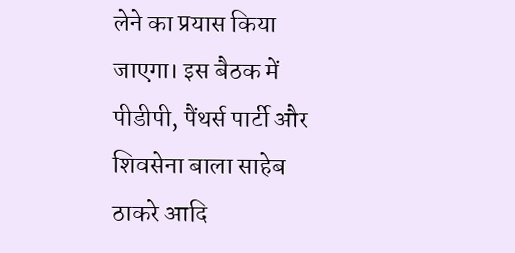लेने का प्रयास किया जाएगा। इस बैठक में पीडीपी, पैंथर्स पार्टी और शिवसेना बाला साहेब ठाकरे आदि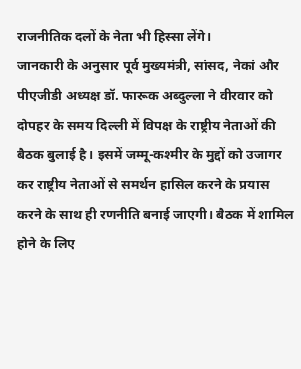राजनीतिक दलों के नेता भी हिस्सा लेंगे।
जानकारी के अनुसार पूर्व मुख्यमंत्री, सांसद, नेकां और पीएजीडी अध्यक्ष डॉ. फारूक अब्दुल्ला ने वीरवार को दोपहर के समय दिल्ली में विपक्ष के राष्ट्रीय नेताओं की बैठक बुलाई है। इसमें जम्मू-कश्मीर के मुद्दों को उजागर कर राष्ट्रीय नेताओं से समर्थन हासिल करने के प्रयास करने के साथ ही रणनीति बनाई जाएगी। बैठक में शामिल होने के लिए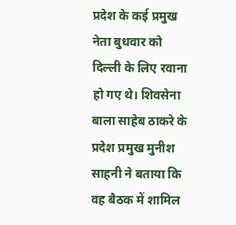प्रदेश के कई प्रमुख नेता बुधवार को दिल्ली के लिए रवाना हो गए थे। शिवसेना बाला साहेब ठाकरे के प्रदेश प्रमुख मुनीश साहनी ने बताया कि वह बैठक में शामिल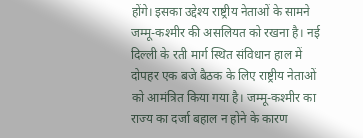होंगे। इसका उद्देश्य राष्ट्रीय नेताओं के सामने जम्मू-कश्मीर की असलियत को रखना है। नई दिल्ली के रती मार्ग स्थित संविधान हाल में दोपहर एक बजे बैठक के लिए राष्ट्रीय नेताओं को आमंत्रित किया गया है। जम्मू-कश्मीर का राज्य का दर्जा बहाल न होने के कारण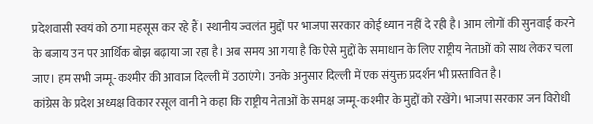प्रदेशवासी स्वयं को ठगा महसूस कर रहे हैं। स्थानीय ज्वलंत मुद्दों पर भाजपा सरकार कोई ध्यान नहीं दे रही है। आम लोगों की सुनवाई करने के बजाय उन पर आर्थिक बोझ बढ़ाया जा रहा है। अब समय आ गया है कि ऐसे मुद्दों के समाधान के लिए राष्ट्रीय नेताओं को साथ लेकर चला जाए। हम सभी जम्मू-कश्मीर की आवाज दिल्ली में उठाएंगे। उनके अनुसार दिल्ली में एक संयुक्त प्रदर्शन भी प्रस्तावित है।
कांग्रेस के प्रदेश अध्यक्ष विकार रसूल वानी ने कहा कि राष्ट्रीय नेताओं के समक्ष जम्मू-कश्मीर के मुद्दों को रखेंगे। भाजपा सरकार जन विरोधी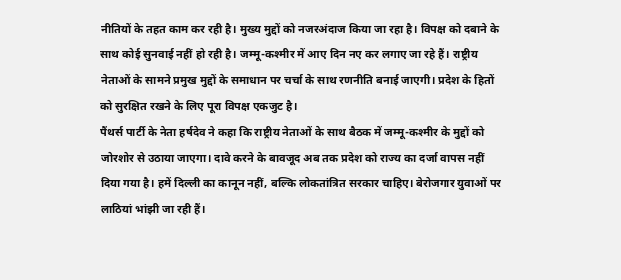नीतियों के तहत काम कर रही है। मुख्य मुद्दों को नजरअंदाज किया जा रहा है। विपक्ष को दबाने के साथ कोई सुनवाई नहीं हो रही है। जम्मू-कश्मीर में आए दिन नए कर लगाए जा रहे हैं। राष्ट्रीय नेताओं के सामने प्रमुख मुद्दों के समाधान पर चर्चा के साथ रणनीति बनाई जाएगी। प्रदेश के हितों को सुरक्षित रखने के लिए पूरा विपक्ष एकजुट है।
पैंथर्स पार्टी के नेता हर्षदेव ने कहा कि राष्ट्रीय नेताओं के साथ बैठक में जम्मू-कश्मीर के मुद्दों को जोरशोर से उठाया जाएगा। दावे करने के बावजूद अब तक प्रदेश को राज्य का दर्जा वापस नहीं दिया गया है। हमें दिल्ली का कानून नहीं, बल्कि लोकतांत्रित सरकार चाहिए। बेरोजगार युवाओं पर लाठियां भांझी जा रही हैं।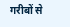गरीबों से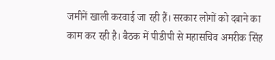जमीनें खाली करवाई जा रही हैं। सरकार लोगों को दबाने का काम कर रही है। बैठक में पीडीपी से महासचिव अमरीक सिंह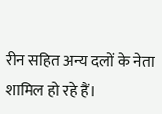रीन सहित अन्य दलों के नेता शामिल हो रहे हैं।